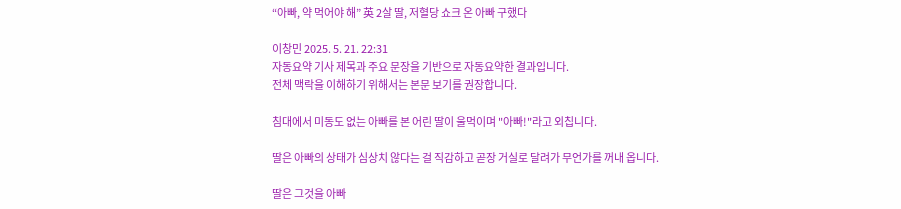“아빠, 약 먹어야 해” 英 2살 딸, 저혈당 쇼크 온 아빠 구했다

이창민 2025. 5. 21. 22:31
자동요약 기사 제목과 주요 문장을 기반으로 자동요약한 결과입니다.
전체 맥락을 이해하기 위해서는 본문 보기를 권장합니다.

침대에서 미동도 없는 아빠를 본 어린 딸이 울먹이며 "아빠!"라고 외칩니다.

딸은 아빠의 상태가 심상치 않다는 걸 직감하고 곧장 거실로 달려가 무언가를 꺼내 옵니다.

딸은 그것을 아빠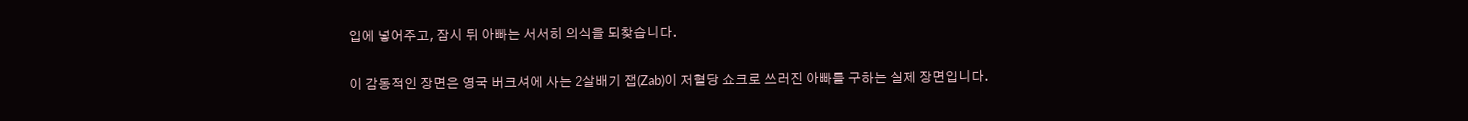입에 넣어주고, 잠시 뒤 아빠는 서서히 의식을 되찾습니다.

이 감동적인 장면은 영국 버크셔에 사는 2살배기 잽(Zab)이 저혈당 쇼크로 쓰러진 아빠를 구하는 실제 장면입니다.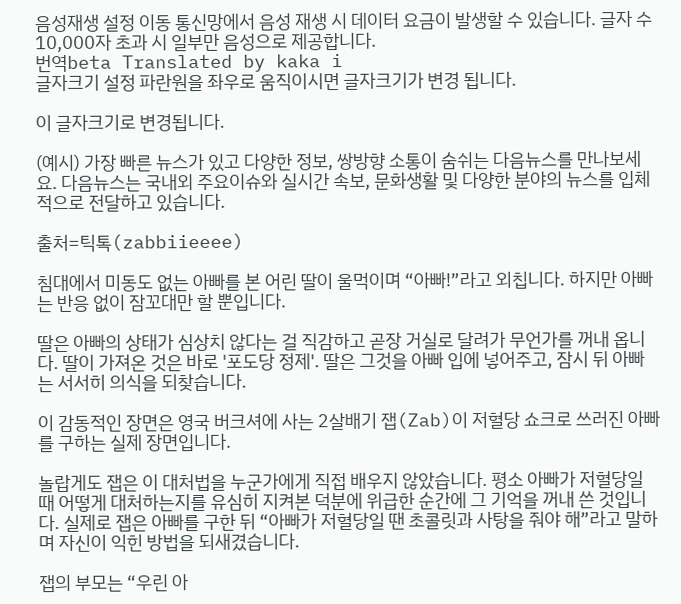음성재생 설정 이동 통신망에서 음성 재생 시 데이터 요금이 발생할 수 있습니다. 글자 수 10,000자 초과 시 일부만 음성으로 제공합니다.
번역beta Translated by kaka i
글자크기 설정 파란원을 좌우로 움직이시면 글자크기가 변경 됩니다.

이 글자크기로 변경됩니다.

(예시) 가장 빠른 뉴스가 있고 다양한 정보, 쌍방향 소통이 숨쉬는 다음뉴스를 만나보세요. 다음뉴스는 국내외 주요이슈와 실시간 속보, 문화생활 및 다양한 분야의 뉴스를 입체적으로 전달하고 있습니다.

출처=틱톡(zabbiieeee)

침대에서 미동도 없는 아빠를 본 어린 딸이 울먹이며 “아빠!”라고 외칩니다. 하지만 아빠는 반응 없이 잠꼬대만 할 뿐입니다.

딸은 아빠의 상태가 심상치 않다는 걸 직감하고 곧장 거실로 달려가 무언가를 꺼내 옵니다. 딸이 가져온 것은 바로 '포도당 정제'. 딸은 그것을 아빠 입에 넣어주고, 잠시 뒤 아빠는 서서히 의식을 되찾습니다.

이 감동적인 장면은 영국 버크셔에 사는 2살배기 잽(Zab)이 저혈당 쇼크로 쓰러진 아빠를 구하는 실제 장면입니다.

놀랍게도 잽은 이 대처법을 누군가에게 직접 배우지 않았습니다. 평소 아빠가 저혈당일 때 어떻게 대처하는지를 유심히 지켜본 덕분에 위급한 순간에 그 기억을 꺼내 쓴 것입니다. 실제로 잽은 아빠를 구한 뒤 “아빠가 저혈당일 땐 초콜릿과 사탕을 줘야 해”라고 말하며 자신이 익힌 방법을 되새겼습니다.

잽의 부모는 “우린 아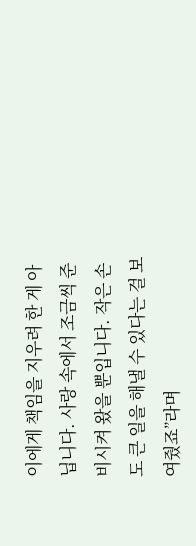이에게 책임을 지우려 한 게 아닙니다. 사랑 속에서 조금씩 준비시켜 왔을 뿐입니다. 작은 손도 큰 일을 해낼 수 있다는 걸 보여줬죠”라며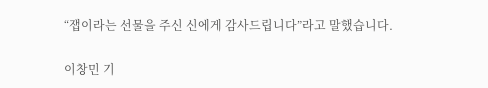“잽이라는 선물을 주신 신에게 감사드립니다”라고 말했습니다.

이창민 기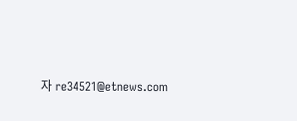자 re34521@etnews.com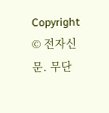Copyright © 전자신문. 무단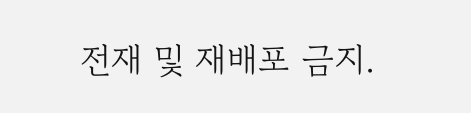전재 및 재배포 금지.